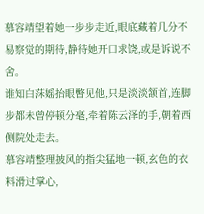慕容靖望着她一步步走近,眼底藏着几分不易察觉的期待,静待她开口求饶,或是诉说不舍。
谁知白莯媱抬眼瞥见他,只是淡淡颔首,连脚步都未曾停顿分毫,牵着陈云泽的手,朝着西侧院处走去。
慕容靖整理披风的指尖猛地一顿,玄色的衣料滑过掌心,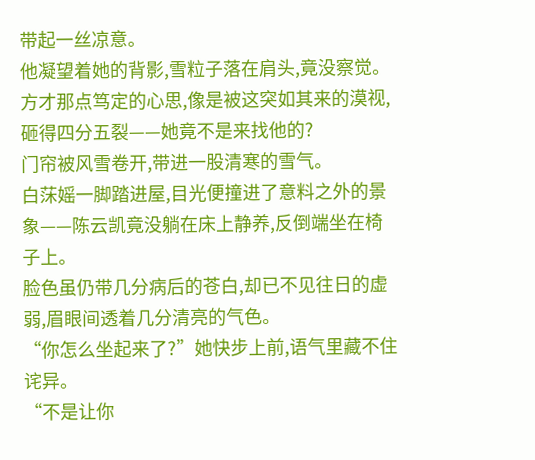带起一丝凉意。
他凝望着她的背影,雪粒子落在肩头,竟没察觉。
方才那点笃定的心思,像是被这突如其来的漠视,砸得四分五裂——她竟不是来找他的?
门帘被风雪卷开,带进一股清寒的雪气。
白莯媱一脚踏进屋,目光便撞进了意料之外的景象——陈云凯竟没躺在床上静养,反倒端坐在椅子上。
脸色虽仍带几分病后的苍白,却已不见往日的虚弱,眉眼间透着几分清亮的气色。
“你怎么坐起来了?”她快步上前,语气里藏不住诧异。
“不是让你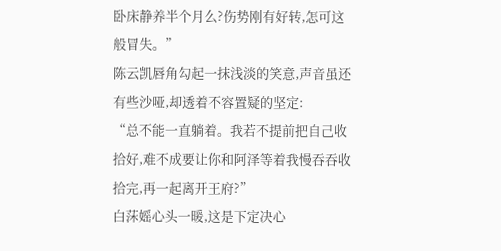卧床静养半个月么?伤势刚有好转,怎可这般冒失。”
陈云凯唇角勾起一抹浅淡的笑意,声音虽还有些沙哑,却透着不容置疑的坚定:
“总不能一直躺着。我若不提前把自己收拾好,难不成要让你和阿泽等着我慢吞吞收拾完,再一起离开王府?”
白莯媱心头一暖,这是下定决心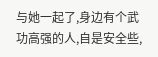与她一起了,身边有个武功高强的人,自是安全些,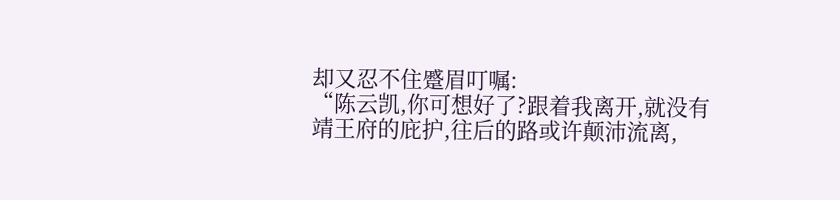却又忍不住蹙眉叮嘱:
“陈云凯,你可想好了?跟着我离开,就没有靖王府的庇护,往后的路或许颠沛流离,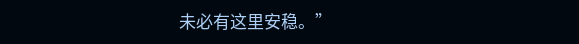未必有这里安稳。”